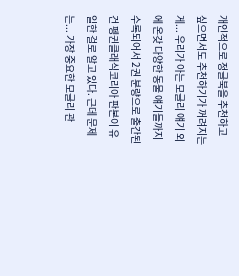개인적으로 정글북을 추천하고 싶으면서도 추천하기가 꺼려지는 게... 우리가 아는 모글리 얘기 외에 온갖 다양한 동물 얘기들까지 수록되어서 2권 분량으로 출간된 건 펭귄클래식코리아 판본이 유일한 걸로 알고 있다. 근데 문제는... 가장 중요한 모글리 관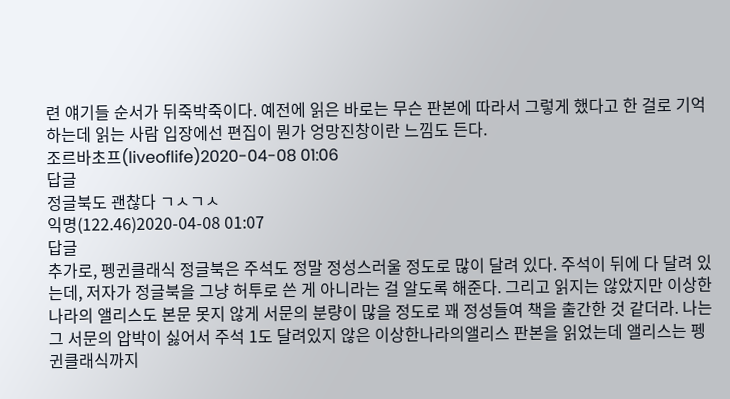련 얘기들 순서가 뒤죽박죽이다. 예전에 읽은 바로는 무슨 판본에 따라서 그렇게 했다고 한 걸로 기억하는데 읽는 사람 입장에선 편집이 뭔가 엉망진창이란 느낌도 든다.
조르바초프(liveoflife)2020-04-08 01:06
답글
정글북도 괜찮다 ㄱㅅㄱㅅ
익명(122.46)2020-04-08 01:07
답글
추가로, 펭귄클래식 정글북은 주석도 정말 정성스러울 정도로 많이 달려 있다. 주석이 뒤에 다 달려 있는데, 저자가 정글북을 그냥 허투로 쓴 게 아니라는 걸 알도록 해준다. 그리고 읽지는 않았지만 이상한 나라의 앨리스도 본문 못지 않게 서문의 분량이 많을 정도로 꽤 정성들여 책을 출간한 것 같더라. 나는 그 서문의 압박이 싫어서 주석 1도 달려있지 않은 이상한나라의앨리스 판본을 읽었는데 앨리스는 펭귄클래식까지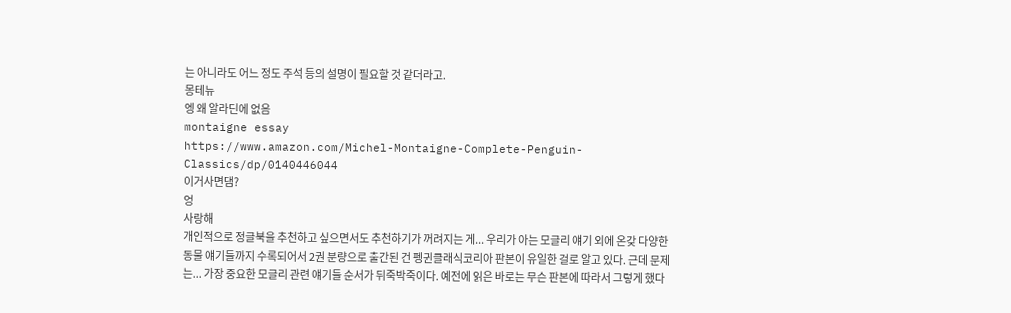는 아니라도 어느 정도 주석 등의 설명이 필요할 것 같더라고.
몽테뉴
엥 왜 알라딘에 없음
montaigne essay
https://www.amazon.com/Michel-Montaigne-Complete-Penguin-Classics/dp/0140446044
이거사면댐?
엉
사랑해
개인적으로 정글북을 추천하고 싶으면서도 추천하기가 꺼려지는 게... 우리가 아는 모글리 얘기 외에 온갖 다양한 동물 얘기들까지 수록되어서 2권 분량으로 출간된 건 펭귄클래식코리아 판본이 유일한 걸로 알고 있다. 근데 문제는... 가장 중요한 모글리 관련 얘기들 순서가 뒤죽박죽이다. 예전에 읽은 바로는 무슨 판본에 따라서 그렇게 했다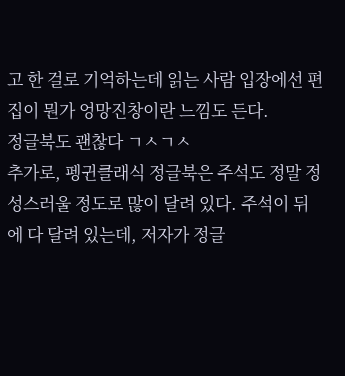고 한 걸로 기억하는데 읽는 사람 입장에선 편집이 뭔가 엉망진창이란 느낌도 든다.
정글북도 괜찮다 ㄱㅅㄱㅅ
추가로, 펭귄클래식 정글북은 주석도 정말 정성스러울 정도로 많이 달려 있다. 주석이 뒤에 다 달려 있는데, 저자가 정글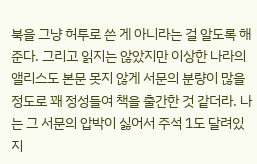북을 그냥 허투로 쓴 게 아니라는 걸 알도록 해준다. 그리고 읽지는 않았지만 이상한 나라의 앨리스도 본문 못지 않게 서문의 분량이 많을 정도로 꽤 정성들여 책을 출간한 것 같더라. 나는 그 서문의 압박이 싫어서 주석 1도 달려있지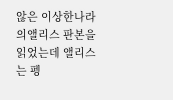않은 이상한나라의앨리스 판본을 읽었는데 앨리스는 펭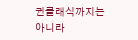귄클래식까지는 아니라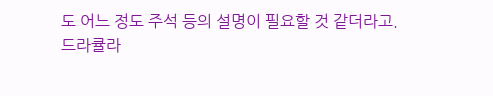도 어느 정도 주석 등의 설명이 필요할 것 같더라고.
드라큘라